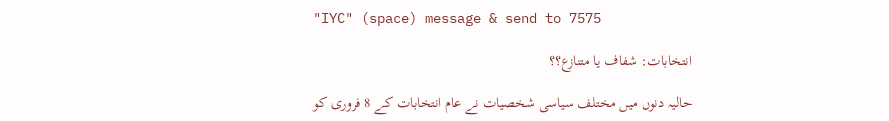"IYC" (space) message & send to 7575

انتخابات: شفاف یا متنازع؟؟

حالیہ دنوں میں مختلف سیاسی شخصیات نے عام انتخابات کے 8 فروری کو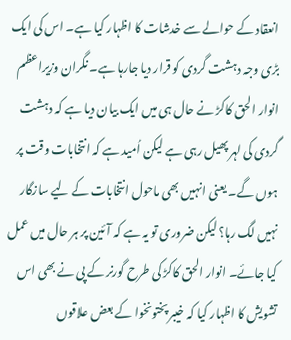انعقاد کے حوالے سے خدشات کا اظہار کیا ہے۔ اس کی ایک بڑی وجہ دہشت گردی کو قرار دیا جارہا ہے۔ نگران وزیراعظم انوار الحق کاکڑ نے حال ہی میں ایک بیان دیا ہے کہ دہشت گردی کی لہر پھیل رہی ہے لیکن اُمید ہے کہ انتخابات وقت پر ہوں گے۔ یعنی انہیں بھی ماحول انتخابات کے لیے سازگار نہیں لگ رہا؟ لیکن ضروری تو یہ ہے کہ آئین پر ہر حال میں عمل کیا جائے۔ انوار الحق کاکڑ کی طرح گورنر کے پی نے بھی اس تشویش کا اظہار کیا کہ خیبر پختونخوا کے بعض علاقوں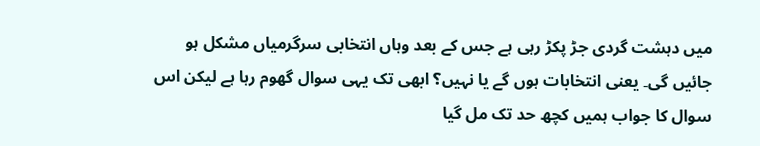میں دہشت گردی جڑ پکڑ رہی ہے جس کے بعد وہاں انتخابی سرگرمیاں مشکل ہو جائیں گی۔ یعنی انتخابات ہوں گے یا نہیں؟ ابھی تک یہی سوال گھوم رہا ہے لیکن اس سوال کا جواب ہمیں کچھ حد تک مل گیا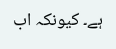ہے۔ کیونکہ اب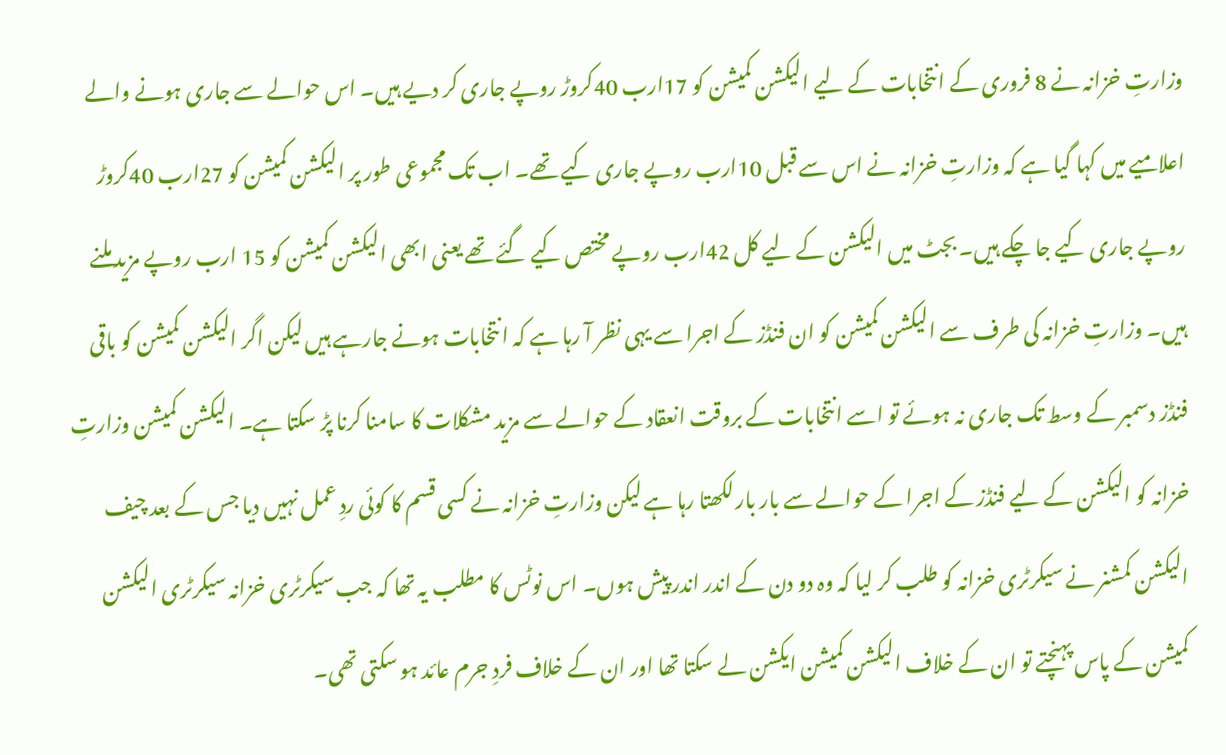وزارتِ خزانہ نے 8 فروری کے انتخابات کے لیے الیکشن کمیشن کو 17ارب 40کروڑ روپے جاری کر دیے ہیں۔ اس حوالے سے جاری ہونے والے اعلامیے میں کہا گیا ہے کہ وزارتِ خزانہ نے اس سے قبل 10ارب روپے جاری کیے تھے۔ اب تک مجموعی طور پر الیکشن کمیشن کو 27ارب 40کروڑ روپے جاری کیے جا چکے ہیں۔ بجٹ میں الیکشن کے لیے کل 42ارب روپے مختص کیے گئے تھے یعنی ابھی الیکشن کمیشن کو 15 ارب روپے مزید ملنے ہیں۔ وزارتِ خزانہ کی طرف سے الیکشن کمیشن کو ان فنڈز کے اجرا سے یہی نظر آ رہا ہے کہ انتخابات ہونے جارہے ہیں لیکن اگر الیکشن کمیشن کو باقی فنڈز دسمبر کے وسط تک جاری نہ ہوئے تو اسے انتخابات کے بروقت انعقاد کے حوالے سے مزید مشکلات کا سامنا کرنا پڑ سکتا ہے۔ الیکشن کمیشن وزارتِ خزانہ کو الیکشن کے لیے فنڈز کے اجرا کے حوالے سے بار بار لکھتا رہا ہے لیکن وزارتِ خزانہ نے کسی قسم کا کوئی ردِ عمل نہیں دیا جس کے بعد چیف الیکشن کمشنر نے سیکرٹری خزانہ کو طلب کر لیا کہ وہ دو دن کے اندر اندر پیش ہوں۔ اس نوٹس کا مطلب یہ تھا کہ جب سیکرٹری خزانہ سیکرٹری الیکشن کمیشن کے پاس پہنچتے تو ان کے خلاف الیکشن کمیشن ایکشن لے سکتا تھا اور ان کے خلاف فردِ جرم عائد ہو سکتی تھی۔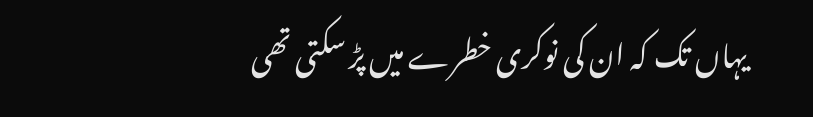یہاں تک کہ ان کی نوکری خطرے میں پڑ سکتی تھی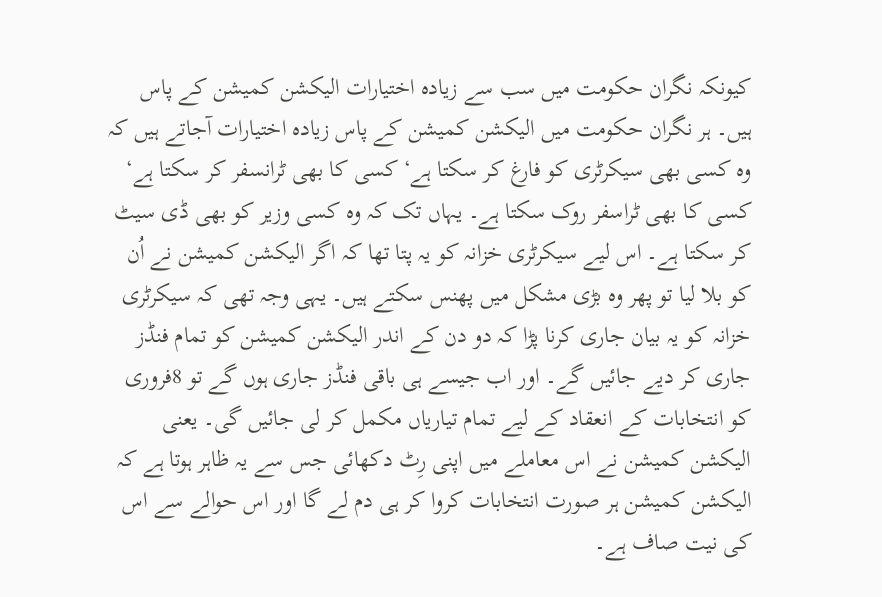کیونکہ نگران حکومت میں سب سے زیادہ اختیارات الیکشن کمیشن کے پاس ہیں۔ ہر نگران حکومت میں الیکشن کمیشن کے پاس زیادہ اختیارات آجاتے ہیں کہ وہ کسی بھی سیکرٹری کو فارغ کر سکتا ہے‘ کسی کا بھی ٹرانسفر کر سکتا ہے‘ کسی کا بھی ٹراسفر روک سکتا ہے۔ یہاں تک کہ وہ کسی وزیر کو بھی ڈی سیٹ کر سکتا ہے۔ اس لیے سیکرٹری خزانہ کو یہ پتا تھا کہ اگر الیکشن کمیشن نے اُن کو بلا لیا تو پھر وہ بڑی مشکل میں پھنس سکتے ہیں۔ یہی وجہ تھی کہ سیکرٹری خزانہ کو یہ بیان جاری کرنا پڑا کہ دو دن کے اندر الیکشن کمیشن کو تمام فنڈز جاری کر دیے جائیں گے۔ اور اب جیسے ہی باقی فنڈز جاری ہوں گے تو 8فروری کو انتخابات کے انعقاد کے لیے تمام تیاریاں مکمل کر لی جائیں گی۔ یعنی الیکشن کمیشن نے اس معاملے میں اپنی رِٹ دکھائی جس سے یہ ظاہر ہوتا ہے کہ الیکشن کمیشن ہر صورت انتخابات کروا کر ہی دم لے گا اور اس حوالے سے اس کی نیت صاف ہے۔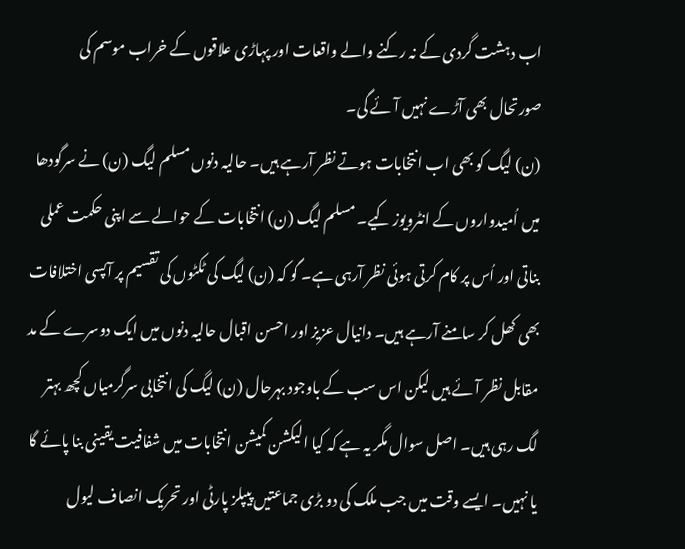اب دہشت گردی کے نہ رکنے والے واقعات اور پہاڑی علاقوں کے خراب موسم کی صورتحال بھی آڑے نہیں آئے گی۔
(ن) لیگ کو بھی اب انتخابات ہوتے نظر آرہے ہیں۔ حالیہ دنوں مسلم لیگ (ن) نے سرگودھا میں اُمیدواروں کے انٹرویوز کیے۔ مسلم لیگ (ن) انتخابات کے حوالے سے اپنی حکمت عملی بناتی اور اُس پر کام کرتی ہوئی نظر آرہی ہے۔ گو کہ (ن) لیگ کی ٹکٹوں کی تقسیم پر آپسی اختلافات بھی کھل کر سامنے آرہے ہیں۔ دانیال عزیز اور احسن اقبال حالیہ دنوں میں ایک دوسرے کے مد مقابل نظر آئے ہیں لیکن اس سب کے باوجود بہرحال (ن) لیگ کی انتخابی سرگرمیاں کچھ بہتر لگ رہی ہیں۔ اصل سوال مگر یہ ہے کہ کیا الیکشن کمیشن انتخابات میں شفافیت یقینی بنا پائے گا یا نہیں۔ ایسے وقت میں جب ملک کی دو بڑی جماعتیں پیپلز پارٹی اور تحریک انصاف لیول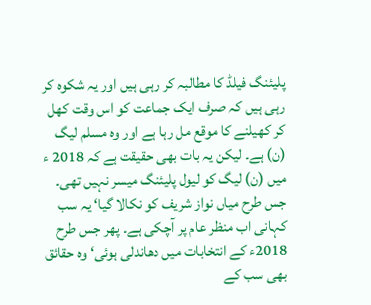پلیئنگ فیلڈ کا مطالبہ کر رہی ہیں اور یہ شکوہ کر رہی ہیں کہ صرف ایک جماعت کو اس وقت کھل کر کھیلنے کا موقع مل رہا ہے اور وہ مسلم لیگ (ن) ہے۔ لیکن یہ بات بھی حقیقت ہے کہ 2018 ء میں (ن) لیگ کو لیول پلیئنگ میسر نہیں تھی۔ جس طرح میاں نواز شریف کو نکالا گیا‘ یہ سب کہانی اب منظر عام پر آچکی ہے۔ پھر جس طرح 2018ء کے انتخابات میں دھاندلی ہوئی‘ وہ حقائق بھی سب کے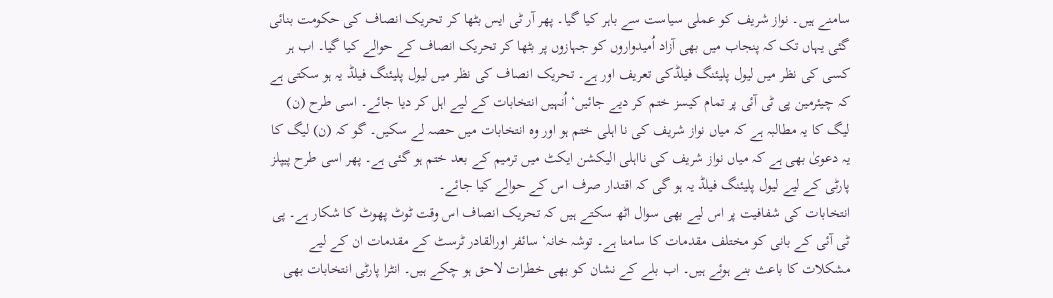سامنے ہیں۔ نواز شریف کو عملی سیاست سے باہر کیا گیا۔ پھر آر ٹی ایس بٹھا کر تحریک انصاف کی حکومت بنائی گئی یہاں تک کہ پنجاب میں بھی آزاد اُمیدواروں کو جہازوں پر بٹھا کر تحریک انصاف کے حوالے کیا گیا۔ اب ہر کسی کی نظر میں لیول پلیئنگ فیلڈکی تعریف اور ہے۔ تحریک انصاف کی نظر میں لیول پلیئنگ فیلڈ یہ ہو سکتی ہے کہ چیئرمین پی ٹی آئی پر تمام کیسز ختم کر دیے جائیں‘ اُنہیں انتخابات کے لیے اہل کر دیا جائے۔ اسی طرح (ن) لیگ کا یہ مطالبہ ہے کہ میاں نواز شریف کی نا اہلی ختم ہو اور وہ انتخابات میں حصہ لے سکیں۔ گو کہ (ن) لیگ کا یہ دعویٰ بھی ہے کہ میاں نواز شریف کی نااہلی الیکشن ایکٹ میں ترمیم کے بعد ختم ہو گئی ہے۔ پھر اسی طرح پیپلز پارٹی کے لیے لیول پلیئنگ فیلڈ یہ ہو گی کہ اقتدار صرف اس کے حوالے کیا جائے۔
انتخابات کی شفافیت پر اس لیے بھی سوال اٹھ سکتے ہیں کہ تحریک انصاف اس وقت ٹوٹ پھوٹ کا شکار ہے۔ پی ٹی آئی کے بانی کو مختلف مقدمات کا سامنا ہے۔ توشہ خانہ‘ سائفر اورالقادر ٹرسٹ کے مقدمات ان کے لیے مشکلات کا باعث بنے ہوئے ہیں۔ اب بلے کے نشان کو بھی خطرات لاحق ہو چکے ہیں۔ انٹرا پارٹی انتخابات بھی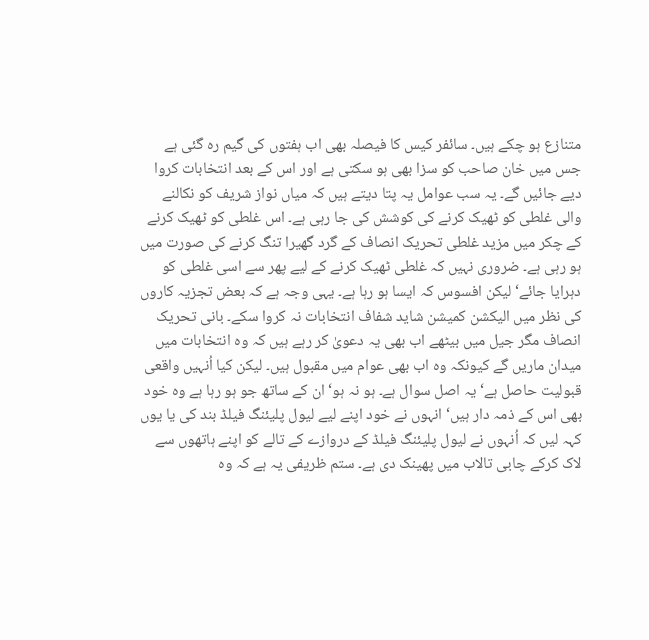متنازع ہو چکے ہیں۔ سائفر کیس کا فیصلہ بھی اب ہفتوں کی گیم رہ گئی ہے جس میں خان صاحب کو سزا بھی ہو سکتی ہے اور اس کے بعد انتخابات کروا دیے جائیں گے۔ یہ سب عوامل یہ پتا دیتے ہیں کہ میاں نواز شریف کو نکالنے والی غلطی کو ٹھیک کرنے کی کوشش کی جا رہی ہے۔ اس غلطی کو ٹھیک کرنے کے چکر میں مزید غلطی تحریک انصاف کے گرد گھیرا تنگ کرنے کی صورت میں ہو رہی ہے۔ ضروری نہیں کہ غلطی ٹھیک کرنے کے لیے پھر سے اسی غلطی کو دہرایا جائے‘ لیکن افسوس کہ ایسا ہو رہا ہے۔ یہی وجہ ہے کہ بعض تجزیہ کاروں کی نظر میں الیکشن کمیشن شاید شفاف انتخابات نہ کروا سکے۔ بانی تحریک انصاف مگر جیل میں بیٹھے اب بھی یہ دعویٰ کر رہے ہیں کہ وہ انتخابات میں میدان ماریں گے کیونکہ وہ اب بھی عوام میں مقبول ہیں۔ لیکن کیا اُنہیں واقعی قبولیت حاصل ہے‘ یہ اصل سوال ہے۔ ہو نہ ہو‘ ان کے ساتھ جو ہو رہا ہے وہ خود بھی اس کے ذمہ دار ہیں‘ انہوں نے خود اپنے لیے لیول پلیئنگ فیلڈ بند کی یا یوں کہہ لیں کہ اُنہوں نے لیول پلیئنگ فیلڈ کے دروازے کے تالے کو اپنے ہاتھوں سے لاک کرکے چابی تالاب میں پھینک دی ہے۔ ستم ظریفی یہ ہے کہ وہ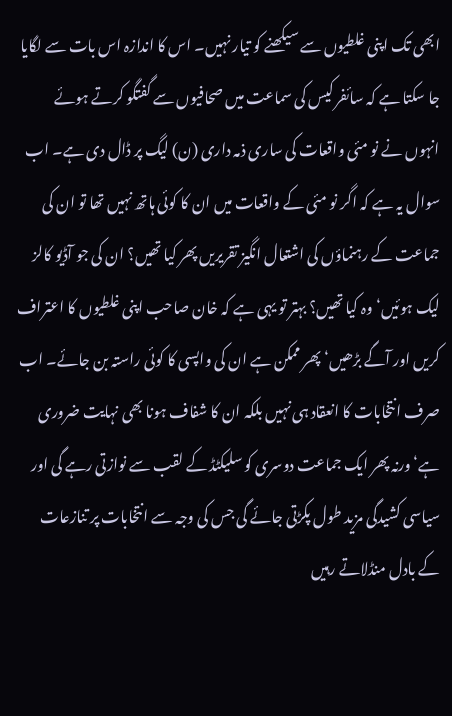ابھی تک اپنی غلطیوں سے سیکھنے کو تیار نہیں۔ اس کا اندازہ اس بات سے لگایا جا سکتا ہے کہ سائفر کیس کی سماعت میں صحافیوں سے گفتگو کرتے ہوئے انہوں نے نو مئی واقعات کی ساری ذمہ داری (ن) لیگ پر ڈال دی ہے۔ اب سوال یہ ہے کہ اگر نو مئی کے واقعات میں ان کا کوئی ہاتھ نہیں تھا تو ان کی جماعت کے رہنماؤں کی اشتعال انگیز تقریریں پھر کیا تھیں؟ ان کی جو آڈیو کالز لیک ہوئیں‘ وہ کیا تھیں؟ بہتر تو یہی ہے کہ خان صاحب اپنی غلطیوں کا اعتراف کریں اور آگے بڑھیں‘ پھر ممکن ہے ان کی واپسی کا کوئی راستہ بن جائے۔ اب صرف انتخابات کا انعقاد ہی نہیں بلکہ ان کا شفاف ہونا بھی نہایت ضروری ہے‘ ورنہ پھر ایک جماعت دوسری کو سلیکٹڈ کے لقب سے نوازتی رہے گی اور سیاسی کشیدگی مزید طول پکڑتی جائے گی جس کی وجہ سے انتخابات پر تنازعات کے بادل منڈلاتے رہیں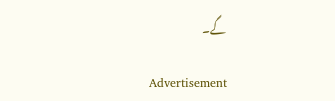گے۔

Advertisement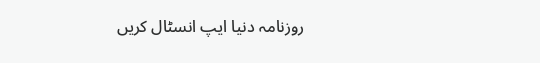روزنامہ دنیا ایپ انسٹال کریں